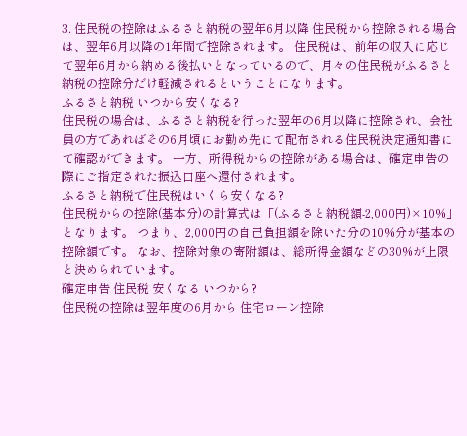3. 住民税の控除はふるさと納税の翌年6月以降 住民税から控除される場合は、翌年6月以降の1年間で控除されます。 住民税は、前年の収入に応じて翌年6月から納める後払いとなっているので、月々の住民税がふるさと納税の控除分だけ軽減されるということになります。
ふるさと納税 いつから安くなる?
住民税の場合は、ふるさと納税を行った翌年の6月以降に控除され、会社員の方であればその6月頃にお勤め先にて配布される住民税決定通知書にて確認ができます。 一方、所得税からの控除がある場合は、確定申告の際にご指定された振込口座へ還付されます。
ふるさと納税で住民税はいくら安くなる?
住民税からの控除(基本分)の計算式は「(ふるさと納税額-2,000円)×10%」となります。 つまり、2,000円の自己負担額を除いた分の10%分が基本の控除額です。 なお、控除対象の寄附額は、総所得金額などの30%が上限と決められています。
確定申告 住民税 安くなる いつから?
住民税の控除は翌年度の6月から 住宅ローン控除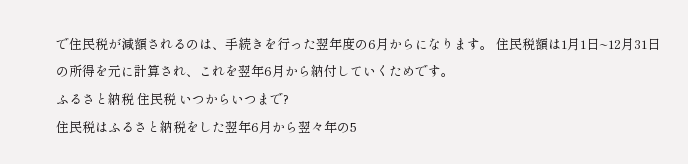で住民税が減額されるのは、手続きを行った翌年度の6月からになります。 住民税額は1月1日~12月31日の所得を元に計算され、これを翌年6月から納付していくためです。
ふるさと納税 住民税 いつからいつまで?
住民税はふるさと納税をした翌年6月から翌々年の5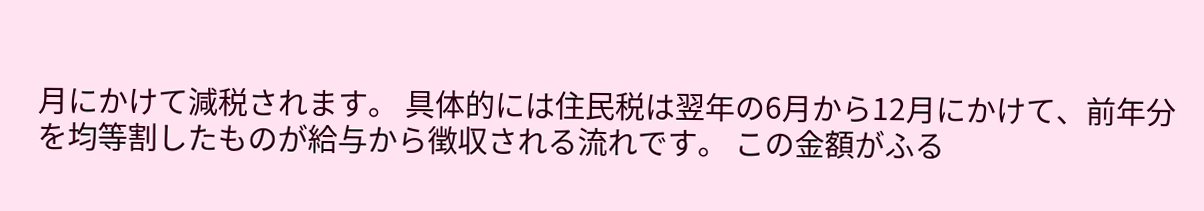月にかけて減税されます。 具体的には住民税は翌年の6月から12月にかけて、前年分を均等割したものが給与から徴収される流れです。 この金額がふる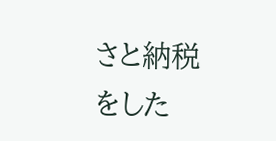さと納税をした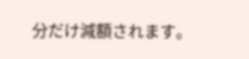分だけ減額されます。